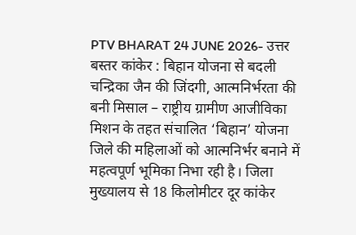PTV BHARAT 24 JUNE 2026- उत्तर बस्तर कांकेर : बिहान योजना से बदली चन्द्रिका जैन की जिंदगी, आत्मनिर्भरता की बनी मिसाल – राष्ट्रीय ग्रामीण आजीविका मिशन के तहत संचालित ‘बिहान’ योजना जिले की महिलाओं को आत्मनिर्भर बनाने में महत्वपूर्ण भूमिका निभा रही है। जिला मुख्यालय से 18 किलोमीटर दूर कांकेर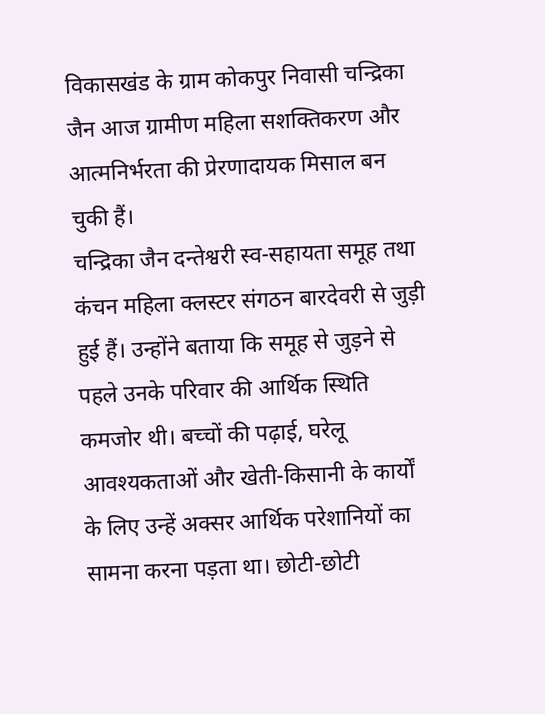विकासखंड के ग्राम कोकपुर निवासी चन्द्रिका जैन आज ग्रामीण महिला सशक्तिकरण और आत्मनिर्भरता की प्रेरणादायक मिसाल बन चुकी हैं।
चन्द्रिका जैन दन्तेश्वरी स्व-सहायता समूह तथा कंचन महिला क्लस्टर संगठन बारदेवरी से जुड़ी हुई हैं। उन्होंने बताया कि समूह से जुड़ने से पहले उनके परिवार की आर्थिक स्थिति कमजोर थी। बच्चों की पढ़ाई, घरेलू आवश्यकताओं और खेती-किसानी के कार्यों के लिए उन्हें अक्सर आर्थिक परेशानियों का सामना करना पड़ता था। छोटी-छोटी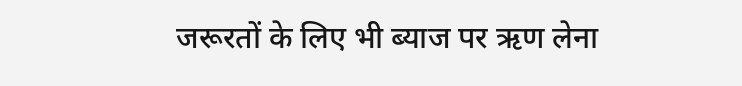जरूरतों के लिए भी ब्याज पर ऋण लेना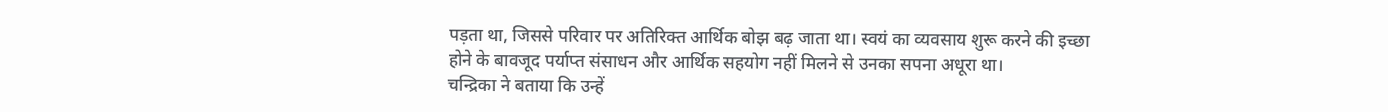पड़ता था, जिससे परिवार पर अतिरिक्त आर्थिक बोझ बढ़ जाता था। स्वयं का व्यवसाय शुरू करने की इच्छा होने के बावजूद पर्याप्त संसाधन और आर्थिक सहयोग नहीं मिलने से उनका सपना अधूरा था।
चन्द्रिका ने बताया कि उन्हें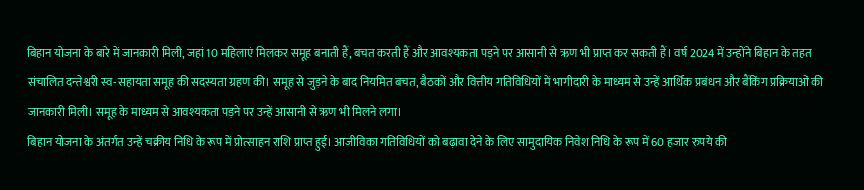बिहान योजना के बारे में जानकारी मिली, जहां 10 महिलाएं मिलकर समूह बनाती हैं, बचत करती हैं और आवश्यकता पड़ने पर आसानी से ऋण भी प्राप्त कर सकती हैं। वर्ष 2024 में उन्होंने बिहान के तहत संचालित दन्तेश्वरी स्व-सहायता समूह की सदस्यता ग्रहण की। समूह से जुड़ने के बाद नियमित बचत, बैठकों और वित्तीय गतिविधियों में भागीदारी के माध्यम से उन्हें आर्थिक प्रबंधन और बैंकिंग प्रक्रियाओं की जानकारी मिली। समूह के माध्यम से आवश्यकता पड़ने पर उन्हें आसानी से ऋण भी मिलने लगा।
बिहान योजना के अंतर्गत उन्हें चक्रीय निधि के रूप में प्रोत्साहन राशि प्राप्त हुई। आजीविका गतिविधियों को बढ़ावा देने के लिए सामुदायिक निवेश निधि के रूप में 60 हजार रुपये की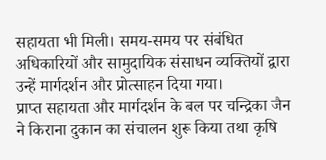सहायता भी मिली। समय-समय पर संबंधित अधिकारियों और सामुदायिक संसाधन व्यक्तियों द्वारा उन्हें मार्गदर्शन और प्रोत्साहन दिया गया।
प्राप्त सहायता और मार्गदर्शन के बल पर चन्द्रिका जैन ने किराना दुकान का संचालन शुरू किया तथा कृषि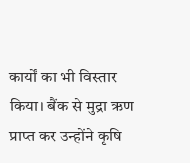कार्यों का भी विस्तार किया। बैंक से मुद्रा ऋण प्राप्त कर उन्होंने कृषि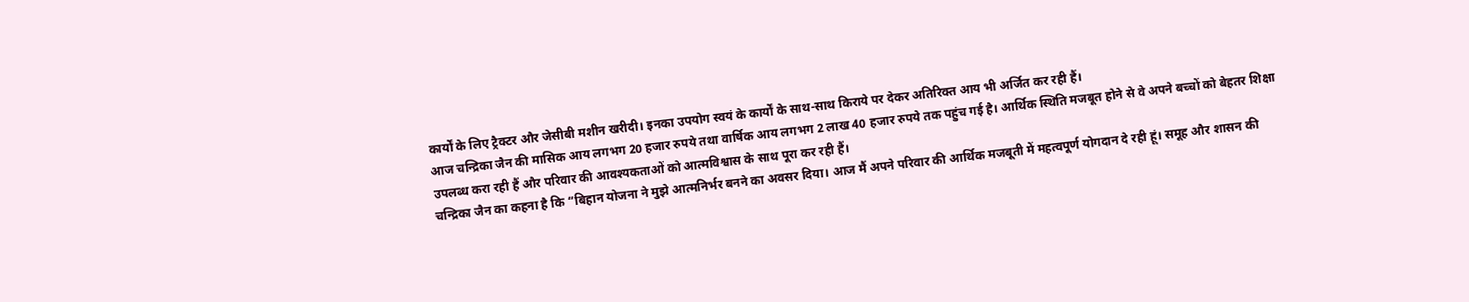कार्यों के लिए ट्रैक्टर और जेसीबी मशीन खरीदी। इनका उपयोग स्वयं के कार्यों के साथ-साथ किराये पर देकर अतिरिक्त आय भी अर्जित कर रही हैं।
आज चन्द्रिका जैन की मासिक आय लगभग 20 हजार रुपये तथा वार्षिक आय लगभग 2 लाख 40 हजार रुपये तक पहुंच गई है। आर्थिक स्थिति मजबूत होने से वे अपने बच्चों को बेहतर शिक्षा उपलब्ध करा रही हैं और परिवार की आवश्यकताओं को आत्मविश्वास के साथ पूरा कर रही हैं।
चन्द्रिका जैन का कहना है कि “बिहान योजना ने मुझे आत्मनिर्भर बनने का अवसर दिया। आज मैं अपने परिवार की आर्थिक मजबूती में महत्वपूर्ण योगदान दे रही हूं। समूह और शासन की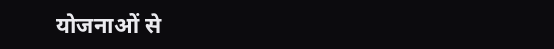योजनाओं से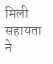मिली सहायता ने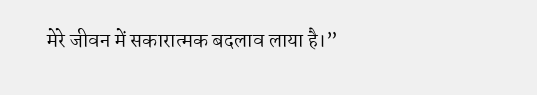मेरे जीवन में सकारात्मक बदलाव लाया है।”